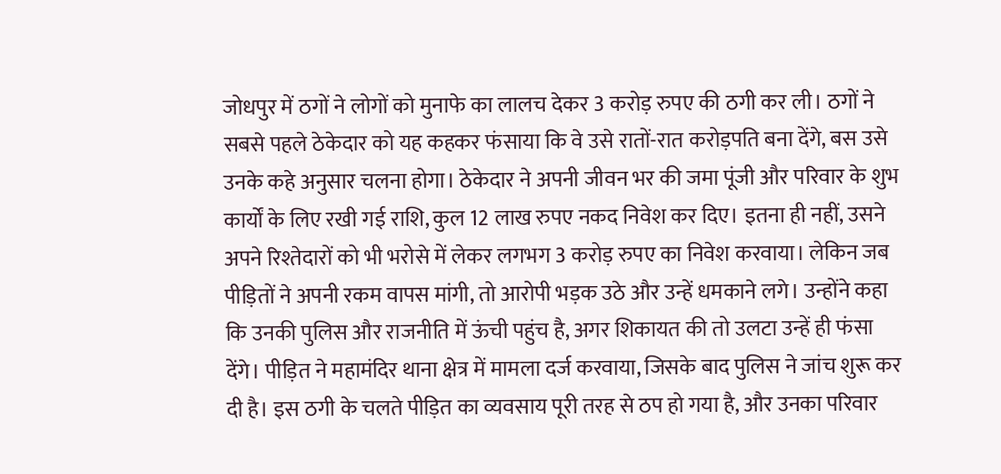जोधपुर में ठगों ने लोगों को मुनाफे का लालच देकर 3 करोड़ रुपए की ठगी कर ली। ठगों ने सबसे पहले ठेकेदार को यह कहकर फंसाया कि वे उसे रातों-रात करोड़पति बना देंगे, बस उसे उनके कहे अनुसार चलना होगा। ठेकेदार ने अपनी जीवन भर की जमा पूंजी और परिवार के शुभ कार्यों के लिए रखी गई राशि, कुल 12 लाख रुपए नकद निवेश कर दिए। इतना ही नहीं, उसने अपने रिश्तेदारों को भी भरोसे में लेकर लगभग 3 करोड़ रुपए का निवेश करवाया। लेकिन जब पीड़ितों ने अपनी रकम वापस मांगी, तो आरोपी भड़क उठे और उन्हें धमकाने लगे। उन्होंने कहा कि उनकी पुलिस और राजनीति में ऊंची पहुंच है, अगर शिकायत की तो उलटा उन्हें ही फंसा देंगे। पीड़ित ने महामंदिर थाना क्षेत्र में मामला दर्ज करवाया, जिसके बाद पुलिस ने जांच शुरू कर दी है। इस ठगी के चलते पीड़ित का व्यवसाय पूरी तरह से ठप हो गया है, और उनका परिवार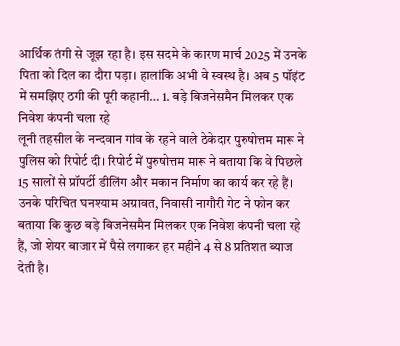आर्थिक तंगी से जूझ रहा है। इस सदमे के कारण मार्च 2025 में उनके पिता को दिल का दौरा पड़ा। हालांकि अभी वे स्वस्थ है। अब 5 पॉइंट में समझिए ठगी की पूरी कहानी… 1. बड़े बिजनेसमैन मिलकर एक निवेश कंपनी चला रहे
लूनी तहसील के नन्दवान गांव के रहने वाले ठेकेदार पुरुषोत्तम मारू ने पुलिस को रिपोर्ट दी। रिपोर्ट में पुरुषोत्तम मारू ने बताया कि वे पिछले 15 सालों से प्रॉपर्टी डीलिंग और मकान निर्माण का कार्य कर रहे हैं। उनके परिचित घनश्याम अग्रावत, निवासी नागौरी गेट ने फोन कर बताया कि कुछ बड़े बिजनेसमैन मिलकर एक निवेश कंपनी चला रहे हैं, जो शेयर बाजार में पैसे लगाकर हर महीने 4 से 8 प्रतिशत ब्याज देती है।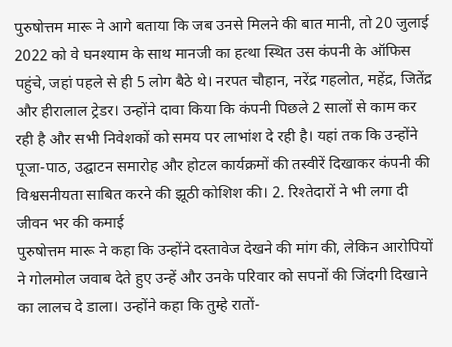पुरुषोत्तम मारू ने आगे बताया कि जब उनसे मिलने की बात मानी, तो 20 जुलाई 2022 को वे घनश्याम के साथ मानजी का हत्था स्थित उस कंपनी के ऑफिस पहुंचे, जहां पहले से ही 5 लोग बैठे थे। नरपत चौहान, नरेंद्र गहलोत, महेंद्र, जितेंद्र और हीरालाल ट्रेडर। उन्होंने दावा किया कि कंपनी पिछले 2 सालों से काम कर रही है और सभी निवेशकों को समय पर लाभांश दे रही है। यहां तक कि उन्होंने पूजा-पाठ, उद्घाटन समारोह और होटल कार्यक्रमों की तस्वीरें दिखाकर कंपनी की विश्वसनीयता साबित करने की झूठी कोशिश की। 2. रिश्तेदारों ने भी लगा दी जीवन भर की कमाई
पुरुषोत्तम मारू ने कहा कि उन्होंने दस्तावेज देखने की मांग की, लेकिन आरोपियों ने गोलमोल जवाब देते हुए उन्हें और उनके परिवार को सपनों की जिंदगी दिखाने का लालच दे डाला। उन्होंने कहा कि तुम्हे रातों-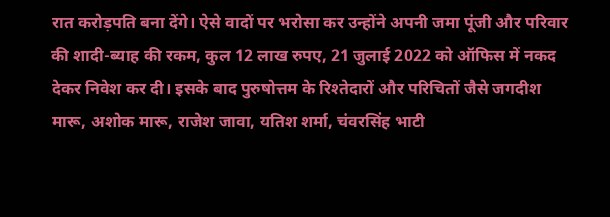रात करोड़पति बना देंगे। ऐसे वादों पर भरोसा कर उन्होंने अपनी जमा पूंजी और परिवार की शादी-ब्याह की रकम, कुल 12 लाख रुपए, 21 जुलाई 2022 को ऑफिस में नकद देकर निवेश कर दी। इसके बाद पुरुषोत्तम के रिश्तेदारों और परिचितों जैसे जगदीश मारू, अशोक मारू, राजेश जावा, यतिश शर्मा, चंवरसिंह भाटी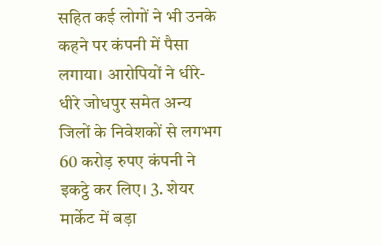सहित कई लोगों ने भी उनके कहने पर कंपनी में पैसा लगाया। आरोपियों ने धीरे-धीरे जोधपुर समेत अन्य जिलों के निवेशकों से लगभग 60 करोड़ रुपए कंपनी ने इकट्ठे कर लिए। 3. शेयर मार्केट में बड़ा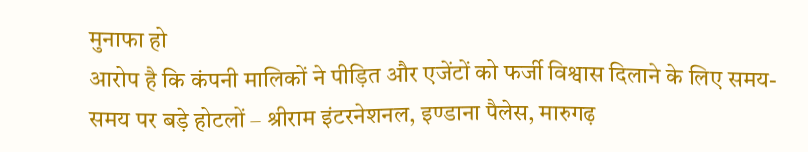मुनाफा हो
आरोप है कि कंपनी मालिकों ने पीड़ित और एजेंटों को फर्जी विश्वास दिलाने के लिए समय-समय पर बड़े होटलों – श्रीराम इंटरनेशनल, इण्डाना पैलेस, मारुगढ़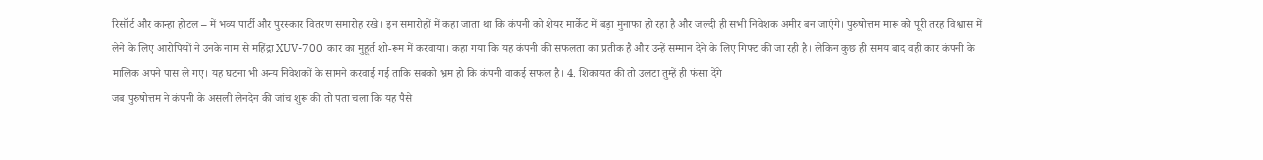रिसॉर्ट और कान्हा होटल – में भव्य पार्टी और पुरस्कार वितरण समारोह रखे। इन समारोहों में कहा जाता था कि कंपनी को शेयर मार्केट में बड़ा मुनाफा हो रहा है और जल्दी ही सभी निवेशक अमीर बन जाएंगे। पुरुषोत्तम मारू को पूरी तरह विश्वास में लेने के लिए आरोपियों ने उनके नाम से महिंद्रा XUV-700 कार का मुहूर्त शो-रूम में करवाया। कहा गया कि यह कंपनी की सफलता का प्रतीक है और उन्हें सम्मान देने के लिए गिफ्ट की जा रही है। लेकिन कुछ ही समय बाद वही कार कंपनी के मालिक अपने पास ले गए। यह घटना भी अन्य निवेशकों के सामने करवाई गई ताकि सबको भ्रम हो कि कंपनी वाकई सफल है। 4. शिकायत की तो उलटा तुम्हें ही फंसा देंगे
जब पुरुषोत्तम ने कंपनी के असली लेनदेन की जांच शुरू की तो पता चला कि यह पैसे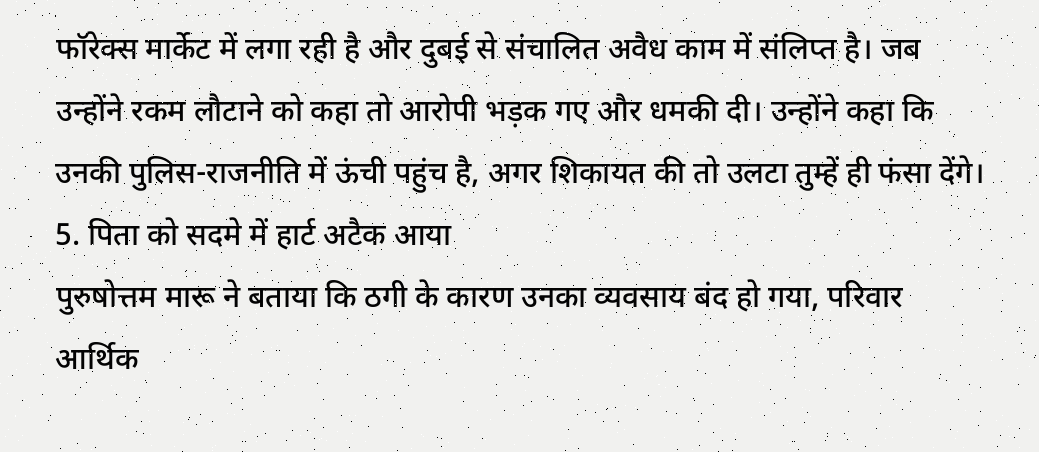फॉरेक्स मार्केट में लगा रही है और दुबई से संचालित अवैध काम में संलिप्त है। जब उन्होंने रकम लौटाने को कहा तो आरोपी भड़क गए और धमकी दी। उन्होंने कहा कि उनकी पुलिस-राजनीति में ऊंची पहुंच है, अगर शिकायत की तो उलटा तुम्हें ही फंसा देंगे। 5. पिता को सदमे में हार्ट अटैक आया
पुरुषोत्तम मारू ने बताया कि ठगी के कारण उनका व्यवसाय बंद हो गया, परिवार आर्थिक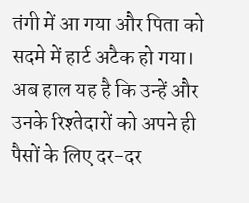तंगी में आ गया और पिता को सदमे में हार्ट अटैक हो गया। अब हाल यह है कि उन्हें और उनके रिश्तेदारों को अपने ही पैसों के लिए दर-दर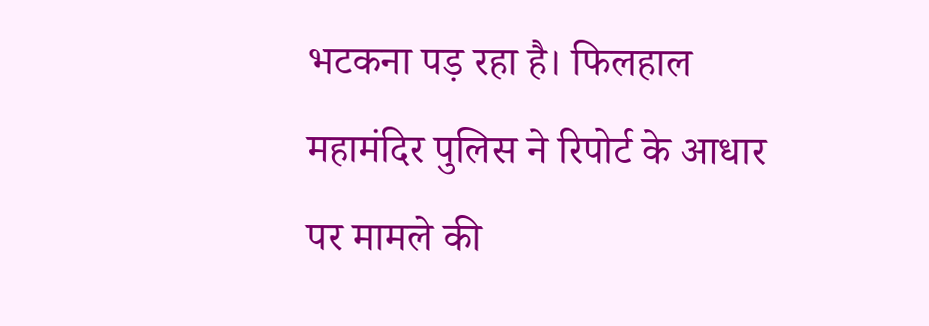भटकना पड़ रहा है। फिलहाल महामंदिर पुलिस ने रिपोर्ट के आधार पर मामले की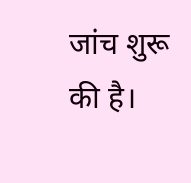जांच शुरू की है।